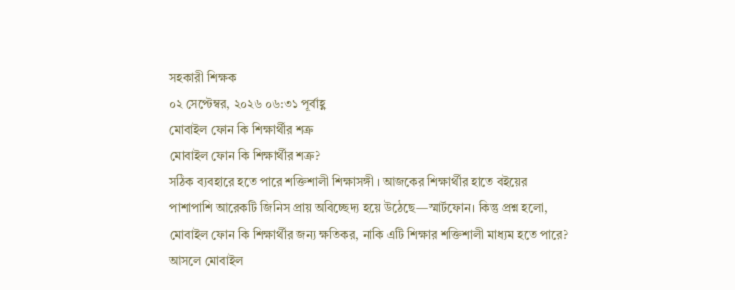সহকারী শিক্ষক
০২ সেপ্টেম্বর, ২০২৬ ০৬:৩১ পূর্বাহ্ণ
মোবাইল ফোন কি শিক্ষার্থীর শত্রু
মোবাইল ফোন কি শিক্ষার্থীর শত্রু?
সঠিক ব্যবহারে হতে পারে শক্তিশালী শিক্ষাসঙ্গী । আজকের শিক্ষার্থীর হাতে বইয়ের পাশাপাশি আরেকটি জিনিস প্রায় অবিচ্ছেদ্য হয়ে উঠেছে—স্মার্টফোন। কিন্তু প্রশ্ন হলো, মোবাইল ফোন কি শিক্ষার্থীর জন্য ক্ষতিকর, নাকি এটি শিক্ষার শক্তিশালী মাধ্যম হতে পারে?
আসলে মোবাইল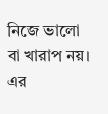নিজে ভালো বা খারাপ নয়। এর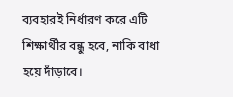ব্যবহারই নির্ধারণ করে এটি শিক্ষার্থীর বন্ধু হবে, নাকি বাধা হয়ে দাঁড়াবে।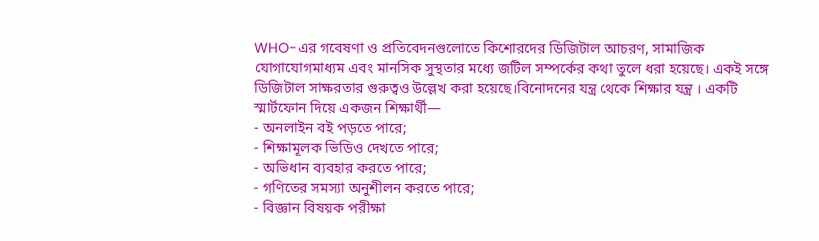WHO-এর গবেষণা ও প্রতিবেদনগুলোতে কিশোরদের ডিজিটাল আচরণ, সামাজিক যোগাযোগমাধ্যম এবং মানসিক সুস্থতার মধ্যে জটিল সম্পর্কের কথা তুলে ধরা হয়েছে। একই সঙ্গে ডিজিটাল সাক্ষরতার গুরুত্বও উল্লেখ করা হয়েছে।বিনোদনের যন্ত্র থেকে শিক্ষার যন্ত্র । একটি স্মার্টফোন দিয়ে একজন শিক্ষার্থী—
- অনলাইন বই পড়তে পারে;
- শিক্ষামূলক ভিডিও দেখতে পারে;
- অভিধান ব্যবহার করতে পারে;
- গণিতের সমস্যা অনুশীলন করতে পারে;
- বিজ্ঞান বিষয়ক পরীক্ষা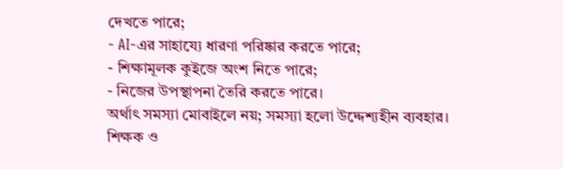দেখতে পারে;
- AI-এর সাহায্যে ধারণা পরিষ্কার করতে পারে;
- শিক্ষামূলক কুইজে অংশ নিতে পারে;
- নিজের উপস্থাপনা তৈরি করতে পারে।
অর্থাৎ সমস্যা মোবাইলে নয়; সমস্যা হলো উদ্দেশ্যহীন ব্যবহার।
শিক্ষক ও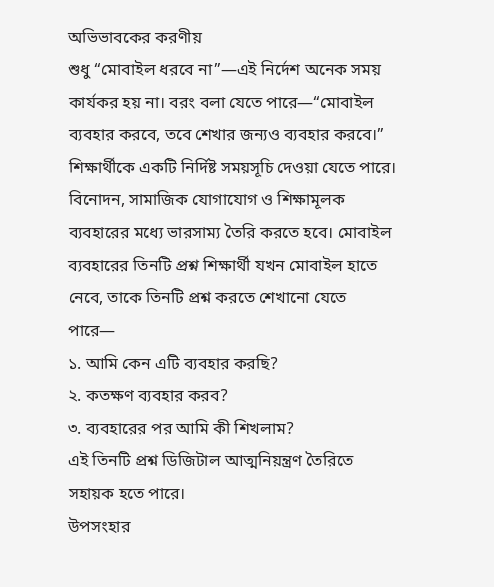অভিভাবকের করণীয়
শুধু “মোবাইল ধরবে না”—এই নির্দেশ অনেক সময় কার্যকর হয় না। বরং বলা যেতে পারে—“মোবাইল ব্যবহার করবে, তবে শেখার জন্যও ব্যবহার করবে।” শিক্ষার্থীকে একটি নির্দিষ্ট সময়সূচি দেওয়া যেতে পারে। বিনোদন, সামাজিক যোগাযোগ ও শিক্ষামূলক ব্যবহারের মধ্যে ভারসাম্য তৈরি করতে হবে। মোবাইল ব্যবহারের তিনটি প্রশ্ন শিক্ষার্থী যখন মোবাইল হাতে নেবে, তাকে তিনটি প্রশ্ন করতে শেখানো যেতে পারে—
১. আমি কেন এটি ব্যবহার করছি?
২. কতক্ষণ ব্যবহার করব?
৩. ব্যবহারের পর আমি কী শিখলাম?
এই তিনটি প্রশ্ন ডিজিটাল আত্মনিয়ন্ত্রণ তৈরিতে সহায়ক হতে পারে।
উপসংহার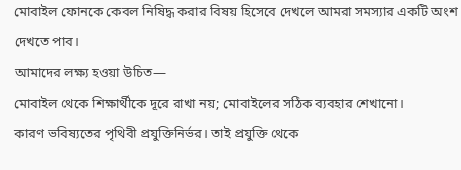মোবাইল ফোনকে কেবল নিষিদ্ধ করার বিষয় হিসেবে দেখলে আমরা সমস্যার একটি অংশ দেখতে পাব।
আমাদের লক্ষ্য হওয়া উচিত—
মোবাইল থেকে শিক্ষার্থীকে দূরে রাখা নয়; মোবাইলের সঠিক ব্যবহার শেখানো।
কারণ ভবিষ্যতের পৃথিবী প্রযুক্তিনির্ভর। তাই প্রযুক্তি থেকে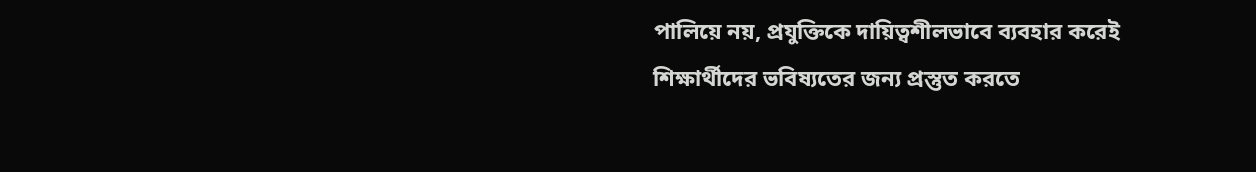পালিয়ে নয়, প্রযুক্তিকে দায়িত্বশীলভাবে ব্যবহার করেই শিক্ষার্থীদের ভবিষ্যতের জন্য প্রস্তুত করতে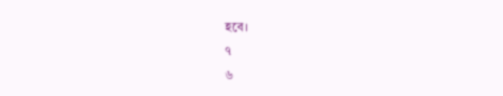হবে।
৭
৬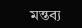মন্তব্য